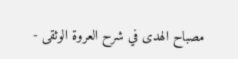مصباح الهدى في شرح العروة الوثقى -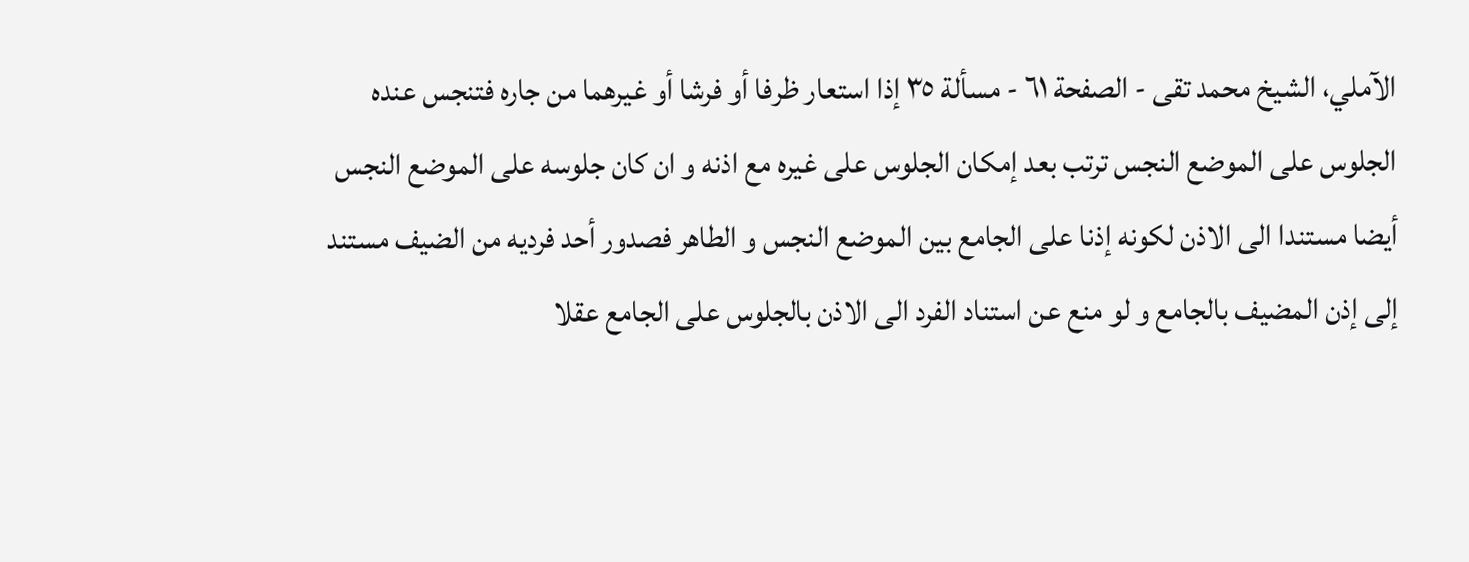الآملي، الشيخ محمد تقى - الصفحة ٦١ - مسألة ٣٥ إذا استعار ظرفا أو فرشا أو غيرهما من جاره فتنجس عنده
الجلوس على الموضع النجس ترتب بعد إمكان الجلوس على غيره مع اذنه و ان كان جلوسه على الموضع النجس أيضا مستندا الى الاذن لكونه إذنا على الجامع بين الموضع النجس و الطاهر فصدور أحد فرديه من الضيف مستند إلى إذن المضيف بالجامع و لو منع عن استناد الفرد الى الاذن بالجلوس على الجامع عقلا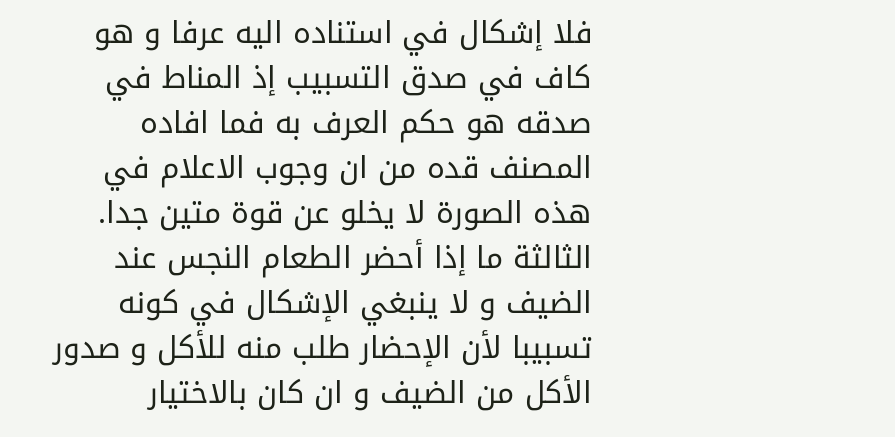فلا إشكال في استناده اليه عرفا و هو كاف في صدق التسبيب إذ المناط في صدقه هو حكم العرف به فما افاده المصنف قده من ان وجوب الاعلام في هذه الصورة لا يخلو عن قوة متين جدا.
الثالثة ما إذا أحضر الطعام النجس عند الضيف و لا ينبغي الإشكال في كونه تسبيبا لأن الإحضار طلب منه للأكل و صدور الأكل من الضيف و ان كان بالاختيار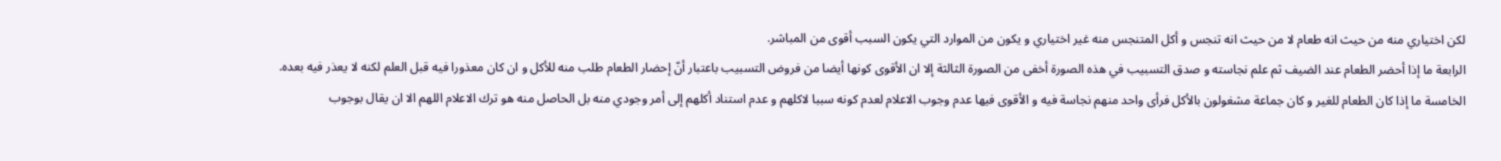لكن اختياري منه من حيث انه طعام لا من حيث انه تنجس و أكل المتنجس منه غير اختياري و يكون من الموارد التي يكون السبب أقوى من المباشر.
الرابعة ما إذا أحضر الطعام عند الضيف ثم علم نجاسته و صدق التسبيب في هذه الصورة أخفى من الصورة الثالثة إلا ان الأقوى كونها أيضا من فروض التسبيب باعتبار أنّ إحضار الطعام طلب منه للأكل و ان كان معذورا فيه قبل العلم لكنه لا يعذر فيه بعده.
الخامسة ما إذا كان الطعام للغير و كان جماعة مشغولون بالأكل فرأى واحد منهم نجاسة فيه و الأقوى فيها عدم وجوب الاعلام لعدم كونه سببا لاكلهم و عدم استناد أكلهم إلى أمر وجودي منه بل الحاصل منه هو ترك الاعلام اللهم الا ان يقال بوجوب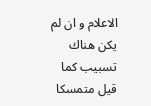الاعلام و ان لم يكن هناك تسبيب كما قيل متمسكا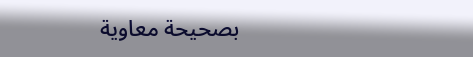بصحيحة معاوية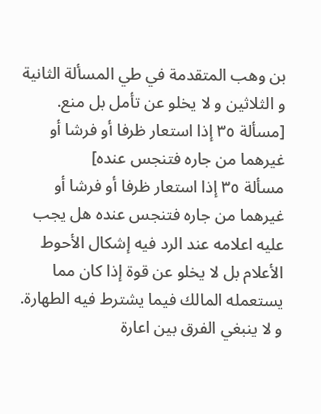بن وهب المتقدمة في طي المسألة الثانية و الثلاثين و لا يخلو عن تأمل بل منع.
[مسألة ٣٥ إذا استعار ظرفا أو فرشا أو غيرهما من جاره فتنجس عنده]
مسألة ٣٥ إذا استعار ظرفا أو فرشا أو غيرهما من جاره فتنجس عنده هل يجب عليه اعلامه عند الرد فيه إشكال الأحوط الأعلام بل لا يخلو عن قوة إذا كان مما يستعمله المالك فيما يشترط فيه الطهارة.
و لا ينبغي الفرق بين اعارة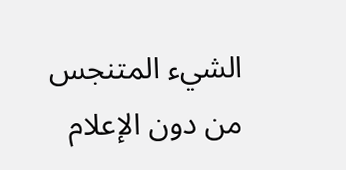الشيء المتنجس من دون الإعلام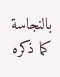بالنجاسة كما ذكره